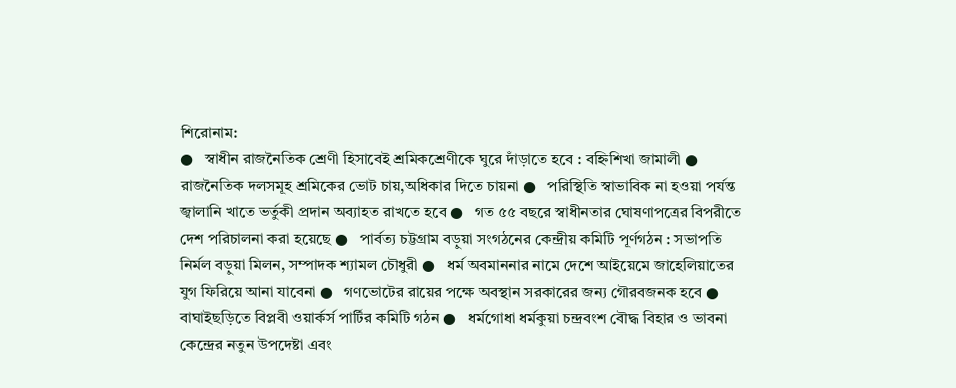শিরোনাম:
●   স্বাধীন রাজনৈতিক শ্রেণী হিসাবেই শ্রমিকশ্রেণীকে ঘুরে দাঁড়াতে হবে : বহ্নিশিখা জামালী ●   রাজনৈতিক দলসমূহ শ্রমিকের ভোট চায়,অধিকার দিতে চায়না ●   পরিস্থিতি স্বাভাবিক না হওয়া পর্যন্ত জ্বালানি খাতে ভর্তুকী প্রদান অব্যাহত রাখতে হবে ●   গত ৫৫ বছরে স্বাধীনতার ঘোষণাপত্রের বিপরীতে দেশ পরিচালনা করা হয়েছে ●   পার্বত্য চট্টগ্রাম বড়ুয়া সংগঠনের কেন্দ্রীয় কমিটি পূর্ণগঠন : সভাপতি নির্মল বড়ুয়া মিলন, সম্পাদক শ্যামল চৌধুরী ●   ধর্ম অবমাননার নামে দেশে আইয়েমে জাহেলিয়াতের যুগ ফিরিয়ে আনা যাবেনা ●   গণভোটের রায়ের পক্ষে অবস্থান সরকারের জন্য গৌরবজনক হবে ●   বাঘাইছড়িতে বিপ্লবী ওয়ার্কর্স পার্টির কমিটি গঠন ●   ধর্মগোধা ধর্মকুয়া চন্দ্রবংশ বৌদ্ধ বিহার ও ভাবনা কেন্দ্রের নতুন উপদেষ্টা এবং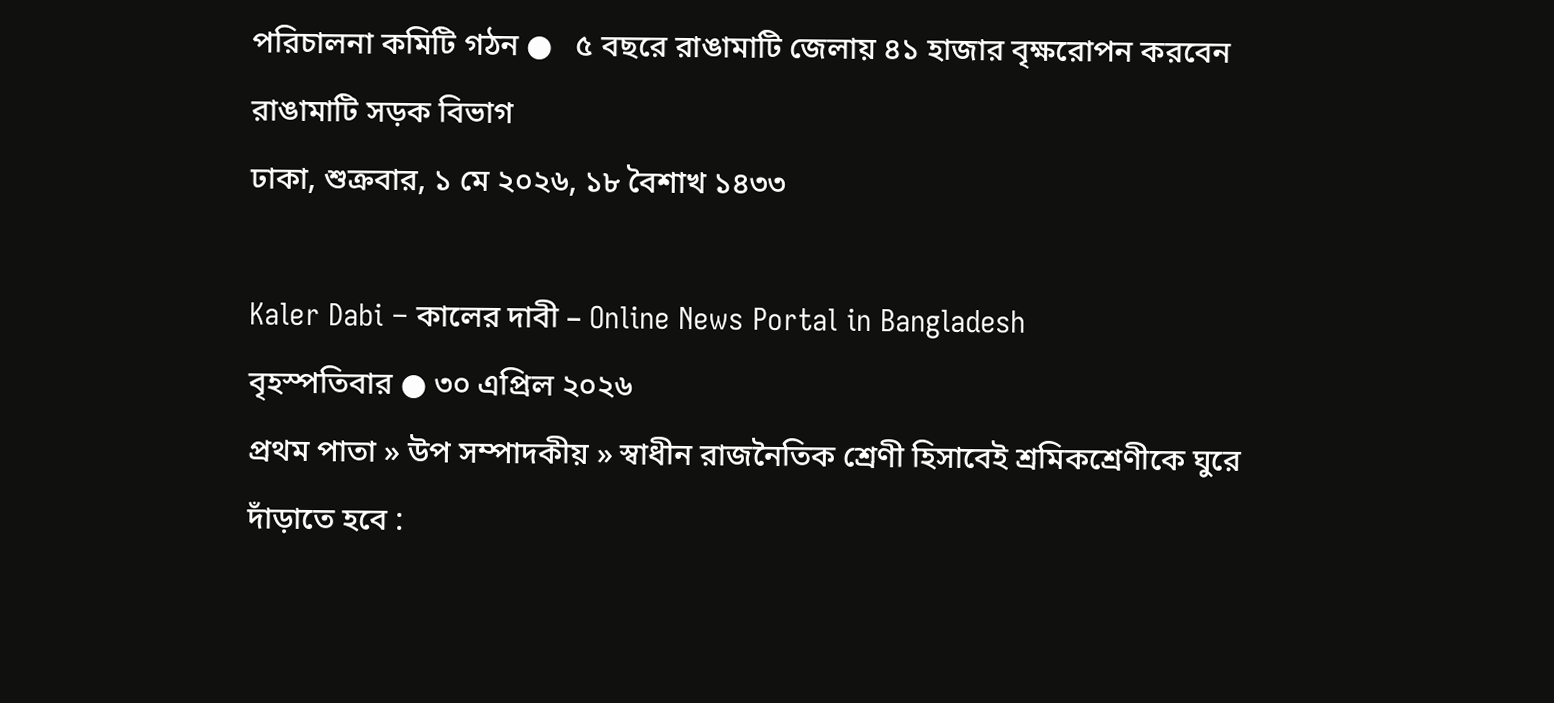পরিচালনা কমিটি গঠন ●   ৫ বছরে রাঙামাটি জেলায় ৪১ হাজার বৃক্ষরোপন করবেন রাঙামাটি সড়ক বিভাগ
ঢাকা, শুক্রবার, ১ মে ২০২৬, ১৮ বৈশাখ ১৪৩৩

Kaler Dabi – কালের দাবী – Online News Portal in Bangladesh
বৃহস্পতিবার ● ৩০ এপ্রিল ২০২৬
প্রথম পাতা » উপ সম্পাদকীয় » স্বাধীন রাজনৈতিক শ্রেণী হিসাবেই শ্রমিকশ্রেণীকে ঘুরে দাঁড়াতে হবে :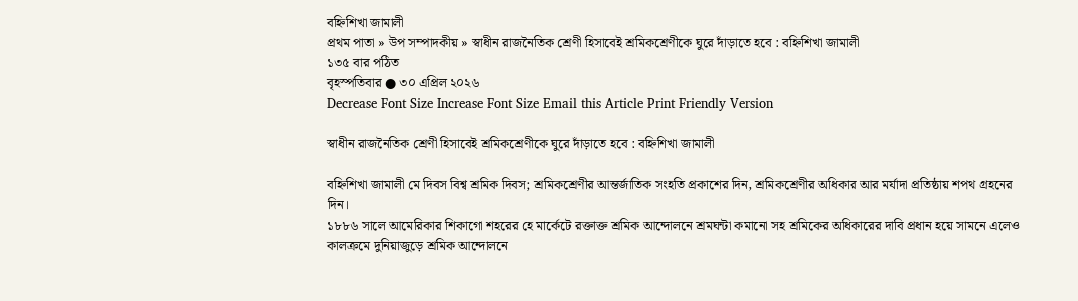বহ্নিশিখা জামালী
প্রথম পাতা » উপ সম্পাদকীয় » স্বাধীন রাজনৈতিক শ্রেণী হিসাবেই শ্রমিকশ্রেণীকে ঘুরে দাঁড়াতে হবে : বহ্নিশিখা জামালী
১৩৫ বার পঠিত
বৃহস্পতিবার ● ৩০ এপ্রিল ২০২৬
Decrease Font Size Increase Font Size Email this Article Print Friendly Version

স্বাধীন রাজনৈতিক শ্রেণী হিসাবেই শ্রমিকশ্রেণীকে ঘুরে দাঁড়াতে হবে : বহ্নিশিখা জামালী

বহ্নিশিখা জামালী মে দিবস বিশ্ব শ্রমিক দিবস; শ্রমিকশ্রেণীর আন্তর্জাতিক সংহতি প্রকাশের দিন, শ্রমিকশ্রেণীর অধিকার আর মর্যাদা প্রতিষ্ঠায় শপথ গ্রহনের দিন।
১৮৮৬ সালে আমেরিকার শিকাগো শহরের হে মার্কেটে রক্তাক্ত শ্রমিক আন্দোলনে শ্রমঘন্টা কমানো সহ শ্রমিকের অধিকারের দাবি প্রধান হয়ে সামনে এলেও কালক্রমে দুনিয়াজুড়ে শ্রমিক আন্দোলনে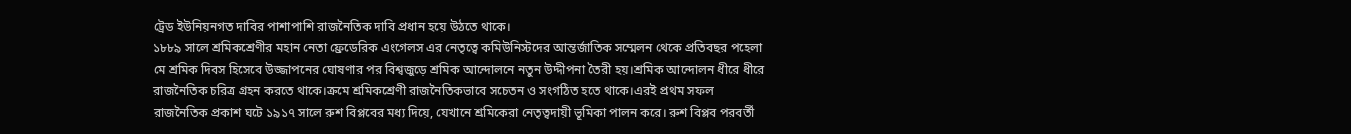ট্রেড ইউনিয়নগত দাবির পাশাপাশি রাজনৈতিক দাবি প্রধান হয়ে উঠতে থাকে।
১৮৮৯ সালে শ্রমিকশ্রেণীর মহান নেতা ফ্রেডেরিক এংগেলস এর নেতৃত্বে কমিউনিস্টদের আন্তর্জাতিক সম্মেলন থেকে প্রতিবছর পহেলা মে শ্রমিক দিবস হিসেবে উজ্জাপনের ঘোষণার পর বিশ্বজুড়ে শ্রমিক আন্দোলনে নতুন উদ্দীপনা তৈরী হয়।শ্রমিক আন্দোলন ধীরে ধীরে রাজনৈতিক চরিত্র গ্রহন করতে থাকে।ক্রমে শ্রমিকশ্রেণী রাজনৈতিকভাবে সচেতন ও সংগঠিত হতে থাকে।এরই প্রথম সফল রাজনৈতিক প্রকাশ ঘটে ১৯১৭ সালে রুশ বিপ্লবের মধ্য দিয়ে, যেখানে শ্রমিকেরা নেতৃত্বদায়ী ভূমিকা পালন করে। রুশ বিপ্লব পরবর্তী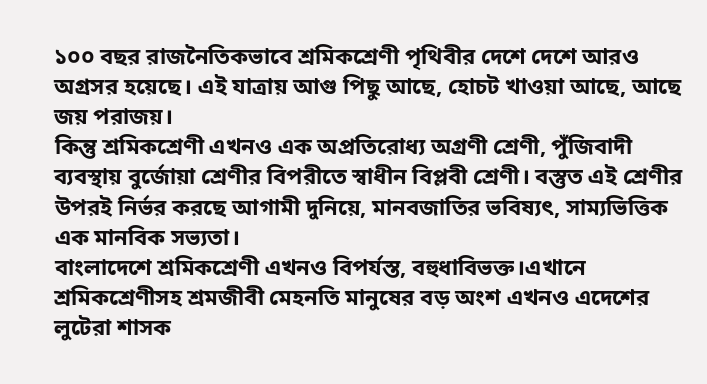১০০ বছর রাজনৈতিকভাবে শ্রমিকশ্রেণী পৃথিবীর দেশে দেশে আরও অগ্রসর হয়েছে। এই যাত্রায় আগু পিছু আছে, হোচট খাওয়া আছে, আছে জয় পরাজয়।
কিন্তু শ্রমিকশ্রেণী এখনও এক অপ্রতিরোধ্য অগ্রণী শ্রেণী, পুঁজিবাদী ব্যবস্থায় বুর্জোয়া শ্রেণীর বিপরীতে স্বাধীন বিপ্লবী শ্রেণী। বস্তুত এই শ্রেণীর উপরই নির্ভর করছে আগামী দুনিয়ে, মানবজাতির ভবিষ্যৎ, সাম্যভিত্তিক এক মানবিক সভ্যতা।
বাংলাদেশে শ্রমিকশ্রেণী এখনও বিপর্যস্ত, বহুধাবিভক্ত।এখানে শ্রমিকশ্রেণীসহ শ্রমজীবী মেহনতি মানুষের বড় অংশ এখনও এদেশের লুটেরা শাসক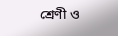শ্রেণী ও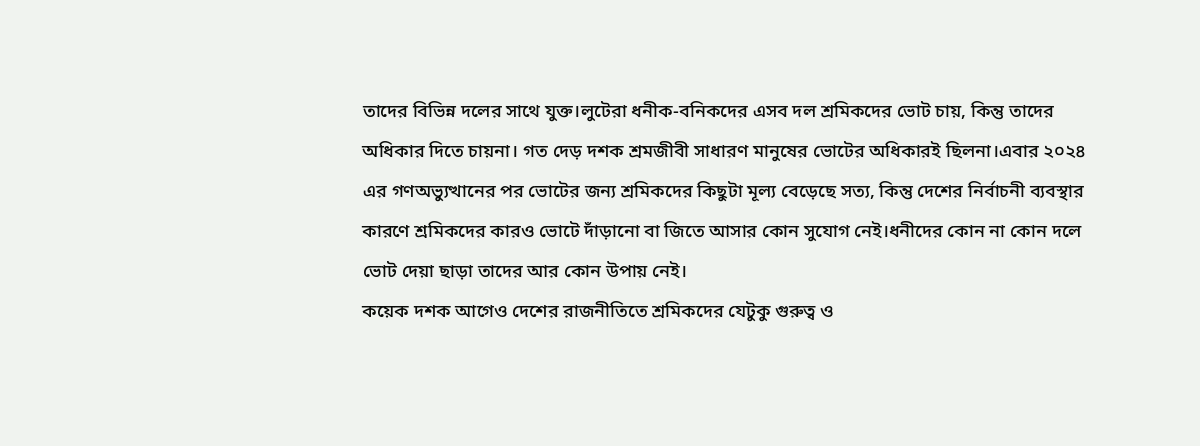তাদের বিভিন্ন দলের সাথে যুক্ত।লুটেরা ধনীক-বনিকদের এসব দল শ্রমিকদের ভোট চায়, কিন্তু তাদের অধিকার দিতে চায়না। গত দেড় দশক শ্রমজীবী সাধারণ মানুষের ভোটের অধিকারই ছিলনা।এবার ২০২৪ এর গণঅভ্যুত্থানের পর ভোটের জন্য শ্রমিকদের কিছুটা মূল্য বেড়েছে সত্য, কিন্তু দেশের নির্বাচনী ব্যবস্থার কারণে শ্রমিকদের কারও ভোটে দাঁড়ানো বা জিতে আসার কোন সুযোগ নেই।ধনীদের কোন না কোন দলে ভোট দেয়া ছাড়া তাদের আর কোন উপায় নেই।
কয়েক দশক আগেও দেশের রাজনীতিতে শ্রমিকদের যেটুকু গুরুত্ব ও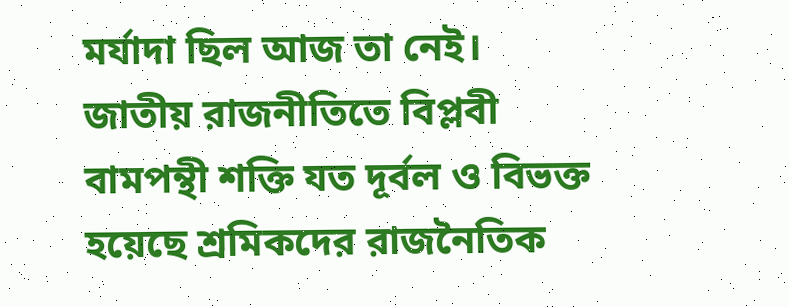মর্যাদা ছিল আজ তা নেই। জাতীয় রাজনীতিতে বিপ্লবী বামপন্থী শক্তি যত দূর্বল ও বিভক্ত হয়েছে শ্রমিকদের রাজনৈতিক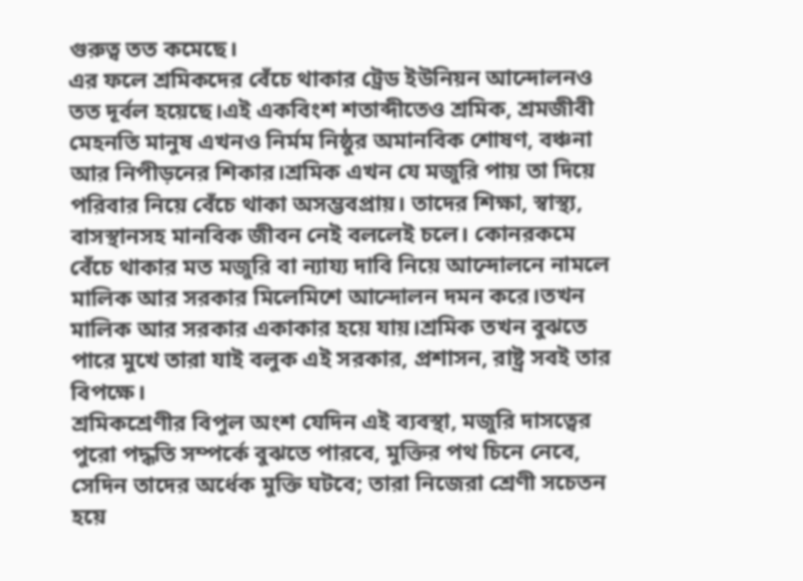গুরুত্ব তত কমেছে।
এর ফলে শ্রমিকদের বেঁচে থাকার ট্রেড ইউনিয়ন আন্দোলনও তত দূর্বল হয়েছে।এই একবিংশ শতাব্দীতেও শ্রমিক, শ্রমজীবী মেহনতি মানুষ এখনও নির্মম নিষ্ঠুর অমানবিক শোষণ, বঞ্চনা আর নিপীড়নের শিকার।শ্রমিক এখন যে মজুরি পায় তা দিয়ে পরিবার নিয়ে বেঁচে থাকা অসম্ভবপ্রায়। তাদের শিক্ষা, স্বাস্থ্য, বাসস্থানসহ মানবিক জীবন নেই বললেই চলে। কোনরকমে বেঁচে থাকার মত মজুরি বা ন্যায্য দাবি নিয়ে আন্দোলনে নামলে মালিক আর সরকার মিলেমিশে আন্দোলন দমন করে।তখন মালিক আর সরকার একাকার হয়ে যায়।শ্রমিক তখন বুঝতে পারে মুখে তারা যাই বলুক এই সরকার, প্রশাসন, রাষ্ট্র সবই তার বিপক্ষে।
শ্রমিকশ্রেণীর বিপুল অংশ যেদিন এই ব্যবস্থা, মজুরি দাসত্বের পুরো পদ্ধতি সম্পর্কে বুঝতে পারবে, মুক্তির পথ চিনে নেবে, সেদিন তাদের অর্ধেক মুক্তি ঘটবে; তারা নিজেরা শ্রেণী সচেতন হয়ে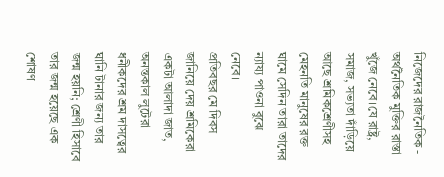নিজেদের রাজনৈতিক - অর্থনৈতিক মুক্তির রাস্তা খুঁজে নেবে।যে রাষ্ট্র, সমাজ, সভ্যতা দাঁড়িয়ে আছে শ্রমিকশ্রেণীসহ মেহনতি মানুষের রক্ত ঘামে সেদিন তারা তাদের ন্যায্য পাওনা বুঝে নেবে।
প্রতিবছর মে দিবস জানিয়ে দেয় শ্রমিকেরা একটা আলাদা জাত, অনন্তকাল লুটেরা ধনীকদের শ্রম দাসত্বের ঘানি টানার জন্য তার জন্ম হয়নি; শ্রেণী হিসাবে তার জন্ম হয়েছে এক শোষণ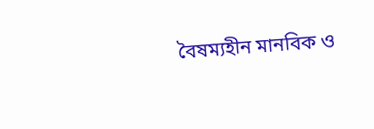বৈষম্যহীন মানবিক ও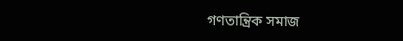গণতান্ত্রিক সমাজ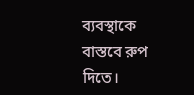ব্যবস্থাকে বাস্তবে রুপ দিতে।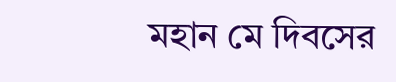মহান মে দিবসের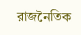রাজনৈতিক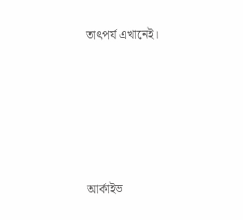তাৎপর্য এখানেই।





আর্কাইভ